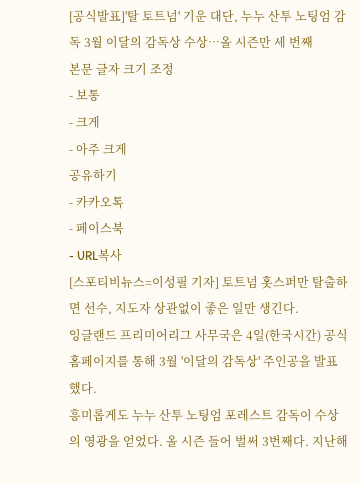[공식발표]'탈 토트넘' 기운 대단, 누누 산투 노팅엄 감독 3월 이달의 감독상 수상…올 시즌만 세 번째
본문 글자 크기 조정
- 보통
- 크게
- 아주 크게
공유하기
- 카카오톡
- 페이스북
- URL복사
[스포티비뉴스=이성필 기자] 토트넘 홋스퍼만 탈출하면 선수, 지도자 상관없이 좋은 일만 생긴다.
잉글랜드 프리미어리그 사무국은 4일(한국시간) 공식 홈페이지를 통해 3월 '이달의 감독상' 주인공을 발표했다.
흥미롭게도 누누 산투 노팅엄 포레스트 감독이 수상의 영광을 얻었다. 올 시즌 들어 벌써 3번째다. 지난해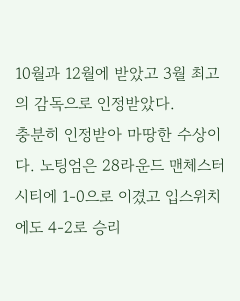10월과 12월에 받았고 3월 최고의 감독으로 인정받았다.
충분히 인정받아 마땅한 수상이다. 노팅엄은 28라운드 맨체스터 시티에 1-0으로 이겼고 입스위치에도 4-2로 승리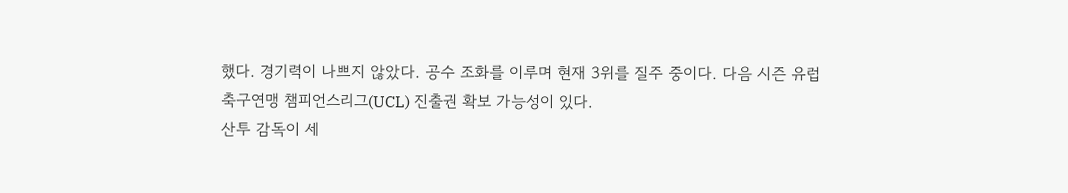했다. 경기력이 나쁘지 않았다. 공수 조화를 이루며 현재 3위를 질주 중이다. 다음 시즌 유럽축구연맹 챔피언스리그(UCL) 진출권 확보 가능성이 있다.
산투 감독이 세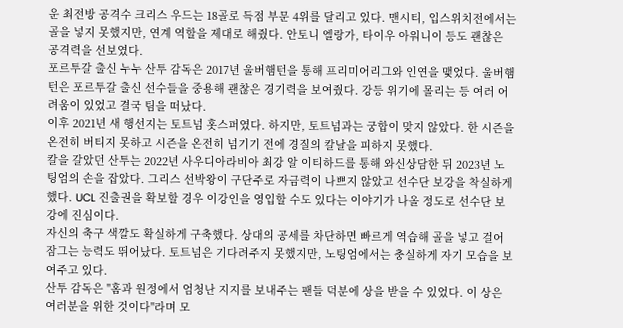운 최전방 공격수 크리스 우드는 18골로 득점 부문 4위를 달리고 있다. 맨시티, 입스위치전에서는 골을 넣지 못했지만, 연계 역할을 제대로 해줬다. 안토니 엘랑가, 타이우 아워니이 등도 괜찮은 공격력을 선보였다.
포르투갈 출신 누누 산투 감독은 2017년 울버햄턴을 통해 프리미어리그와 인연을 맺었다. 울버햄턴은 포르투갈 출신 선수들을 중용해 괜찮은 경기력을 보여줬다. 강등 위기에 몰리는 등 여러 어려움이 있었고 결국 팀을 떠났다.
이후 2021년 새 행선지는 토트넘 홋스퍼였다. 하지만, 토트넘과는 궁합이 맞지 않았다. 한 시즌을 온전히 버티지 못하고 시즌을 온전히 넘기기 전에 경질의 칼날을 피하지 못했다.
칼을 갈았던 산투는 2022년 사우디아라비아 최강 알 이티하드를 통해 와신상담한 뒤 2023년 노팅엄의 손을 잡았다. 그리스 선박왕이 구단주로 자금력이 나쁘지 않았고 선수단 보강을 착실하게 했다. UCL 진출권을 확보할 경우 이강인을 영입할 수도 있다는 이야기가 나올 정도로 선수단 보강에 진심이다.
자신의 축구 색깔도 확실하게 구축했다. 상대의 공세를 차단하면 빠르게 역습해 골을 넣고 걸어 잠그는 능력도 뛰어났다. 토트넘은 기다려주지 못했지만, 노팅엄에서는 충실하게 자기 모습을 보여주고 있다.
산투 감독은 "홈과 원정에서 엄청난 지지를 보내주는 팬들 덕분에 상을 받을 수 있었다. 이 상은 여러분을 위한 것이다"라며 모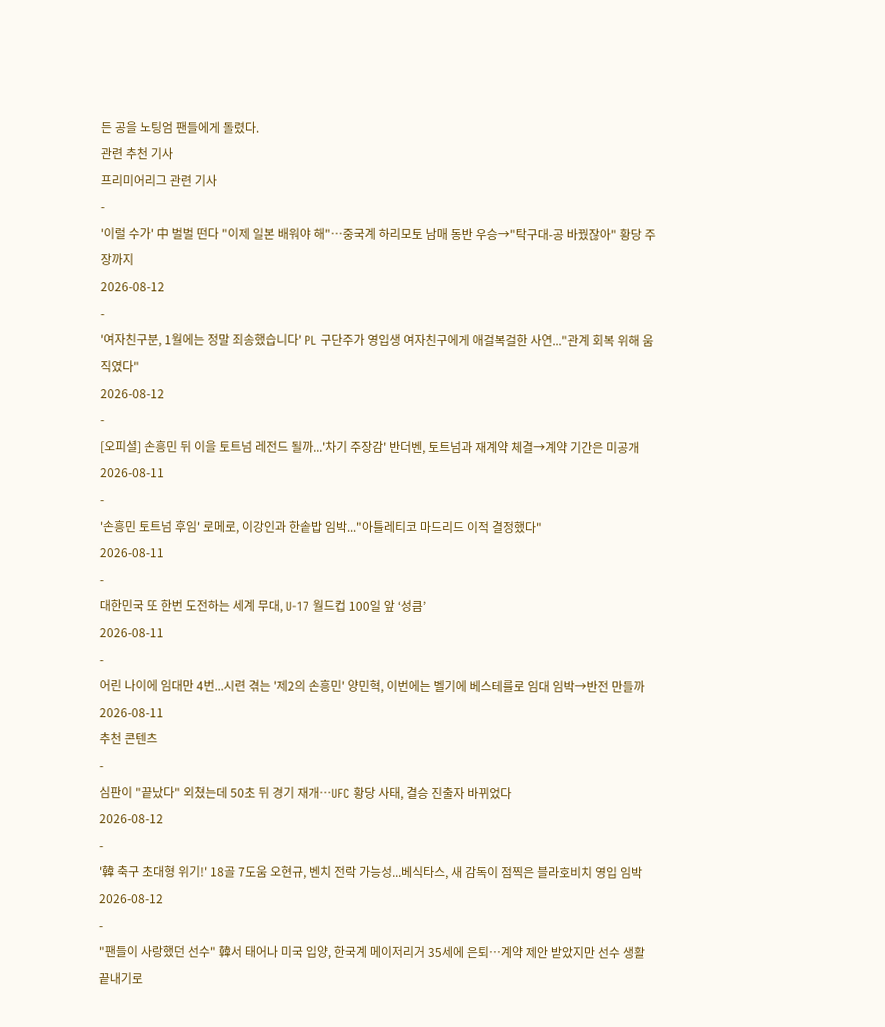든 공을 노팅엄 팬들에게 돌렸다.
관련 추천 기사
프리미어리그 관련 기사
-
'이럴 수가' 中 벌벌 떤다 "이제 일본 배워야 해"…중국계 하리모토 남매 동반 우승→"탁구대-공 바꿨잖아" 황당 주장까지
2026-08-12
-
'여자친구분, 1월에는 정말 죄송했습니다' PL 구단주가 영입생 여자친구에게 애걸복걸한 사연..."관계 회복 위해 움직였다"
2026-08-12
-
[오피셜] 손흥민 뒤 이을 토트넘 레전드 될까...'차기 주장감' 반더벤, 토트넘과 재계약 체결→계약 기간은 미공개
2026-08-11
-
'손흥민 토트넘 후임' 로메로, 이강인과 한솥밥 임박..."아틀레티코 마드리드 이적 결정했다"
2026-08-11
-
대한민국 또 한번 도전하는 세계 무대, U-17 월드컵 100일 앞 ‘성큼’
2026-08-11
-
어린 나이에 임대만 4번...시련 겪는 '제2의 손흥민' 양민혁, 이번에는 벨기에 베스테를로 임대 임박→반전 만들까
2026-08-11
추천 콘텐츠
-
심판이 "끝났다" 외쳤는데 50초 뒤 경기 재개…UFC 황당 사태, 결승 진출자 바뀌었다
2026-08-12
-
'韓 축구 초대형 위기!' 18골 7도움 오현규, 벤치 전락 가능성...베식타스, 새 감독이 점찍은 블라호비치 영입 임박
2026-08-12
-
"팬들이 사랑했던 선수" 韓서 태어나 미국 입양, 한국계 메이저리거 35세에 은퇴…계약 제안 받았지만 선수 생활 끝내기로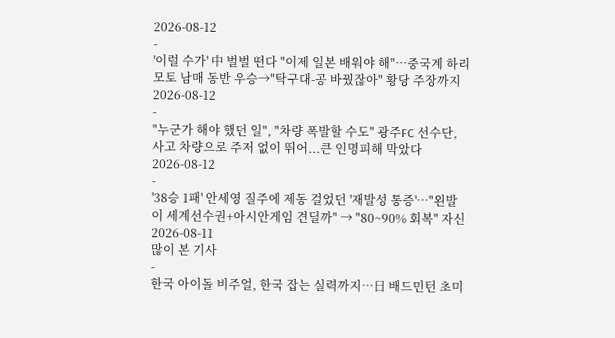2026-08-12
-
'이럴 수가' 中 벌벌 떤다 "이제 일본 배워야 해"…중국계 하리모토 남매 동반 우승→"탁구대-공 바꿨잖아" 황당 주장까지
2026-08-12
-
"누군가 해야 했던 일", "차량 폭발할 수도" 광주FC 선수단, 사고 차량으로 주저 없이 뛰어...큰 인명피해 막았다
2026-08-12
-
'38승 1패' 안세영 질주에 제동 걸었던 '재발성 통증'…"왼발이 세계선수권+아시안게임 견딜까" → "80~90% 회복" 자신
2026-08-11
많이 본 기사
-
한국 아이돌 비주얼, 한국 잡는 실력까지…日 배드민턴 초미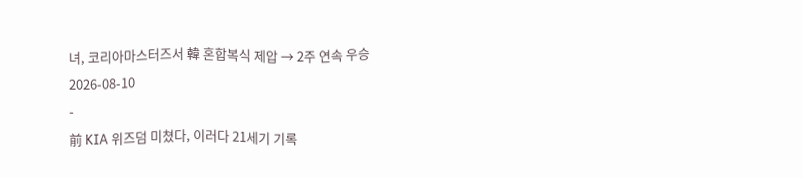녀, 코리아마스터즈서 韓 혼합복식 제압 → 2주 연속 우승
2026-08-10
-
前 KIA 위즈덤 미쳤다, 이러다 21세기 기록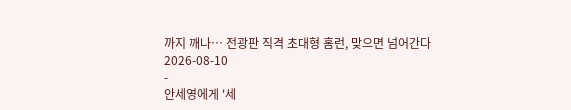까지 깨나… 전광판 직격 초대형 홈런, 맞으면 넘어간다
2026-08-10
-
안세영에게 '세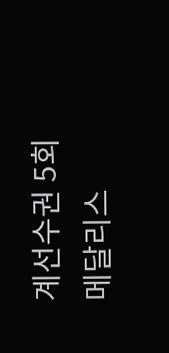계선수권 5회 메달리스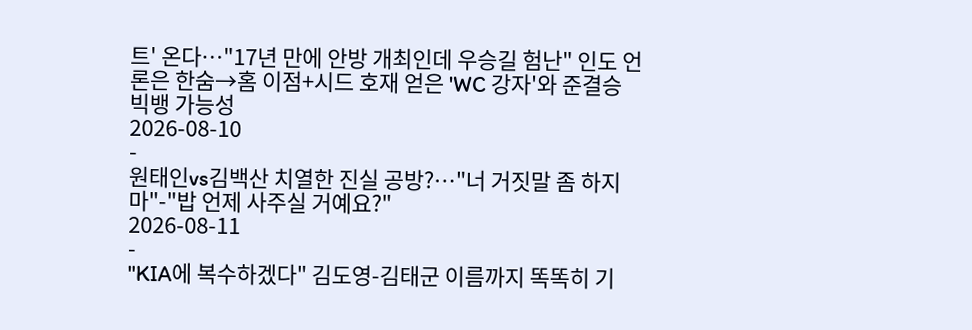트' 온다…"17년 만에 안방 개최인데 우승길 험난" 인도 언론은 한숨→홈 이점+시드 호재 얻은 'WC 강자'와 준결승 빅뱅 가능성
2026-08-10
-
원태인vs김백산 치열한 진실 공방?…"너 거짓말 좀 하지 마"-"밥 언제 사주실 거예요?"
2026-08-11
-
"KIA에 복수하겠다" 김도영-김태군 이름까지 똑똑히 기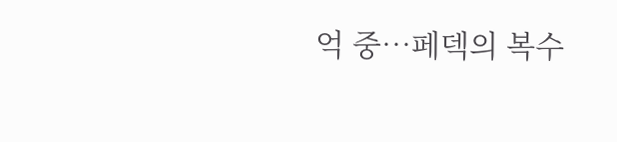억 중…페덱의 복수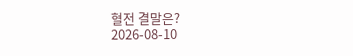혈전 결말은?
2026-08-10